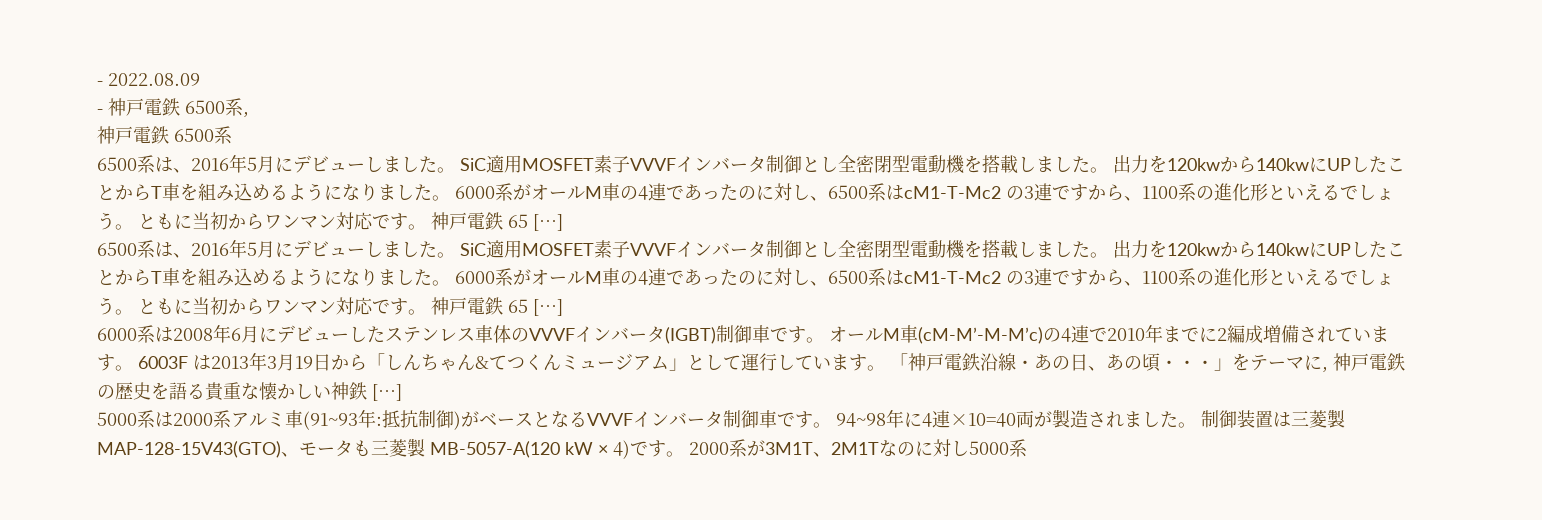- 2022.08.09
- 神戸電鉄 6500系,
神戸電鉄 6500系
6500系は、2016年5月にデビューしました。 SiC適用MOSFET素子VVVFインバータ制御とし全密閉型電動機を搭載しました。 出力を120kwから140kwにUPしたことからT車を組み込めるようになりました。 6000系がオールM車の4連であったのに対し、6500系はcM1-T-Mc2 の3連ですから、1100系の進化形といえるでしょう。 ともに当初からワンマン対応です。 神戸電鉄 65 […]
6500系は、2016年5月にデビューしました。 SiC適用MOSFET素子VVVFインバータ制御とし全密閉型電動機を搭載しました。 出力を120kwから140kwにUPしたことからT車を組み込めるようになりました。 6000系がオールM車の4連であったのに対し、6500系はcM1-T-Mc2 の3連ですから、1100系の進化形といえるでしょう。 ともに当初からワンマン対応です。 神戸電鉄 65 […]
6000系は2008年6月にデビューしたステンレス車体のVVVFインバータ(IGBT)制御車です。 オールM車(cM-M’-M-M’c)の4連で2010年までに2編成増備されています。 6003F は2013年3月19日から「しんちゃん&てつくんミュージアム」として運行しています。 「神戸電鉄沿線・あの日、あの頃・・・」をテーマに, 神戸電鉄の歴史を語る貴重な懐かしい神鉄 […]
5000系は2000系アルミ車(91~93年:抵抗制御)がベースとなるVVVFインバータ制御車です。 94~98年に4連×10=40両が製造されました。 制御装置は三菱製 MAP-128-15V43(GTO)、モータも三菱製 MB-5057-A(120 kW × 4)です。 2000系が3M1T、2M1Tなのに対し5000系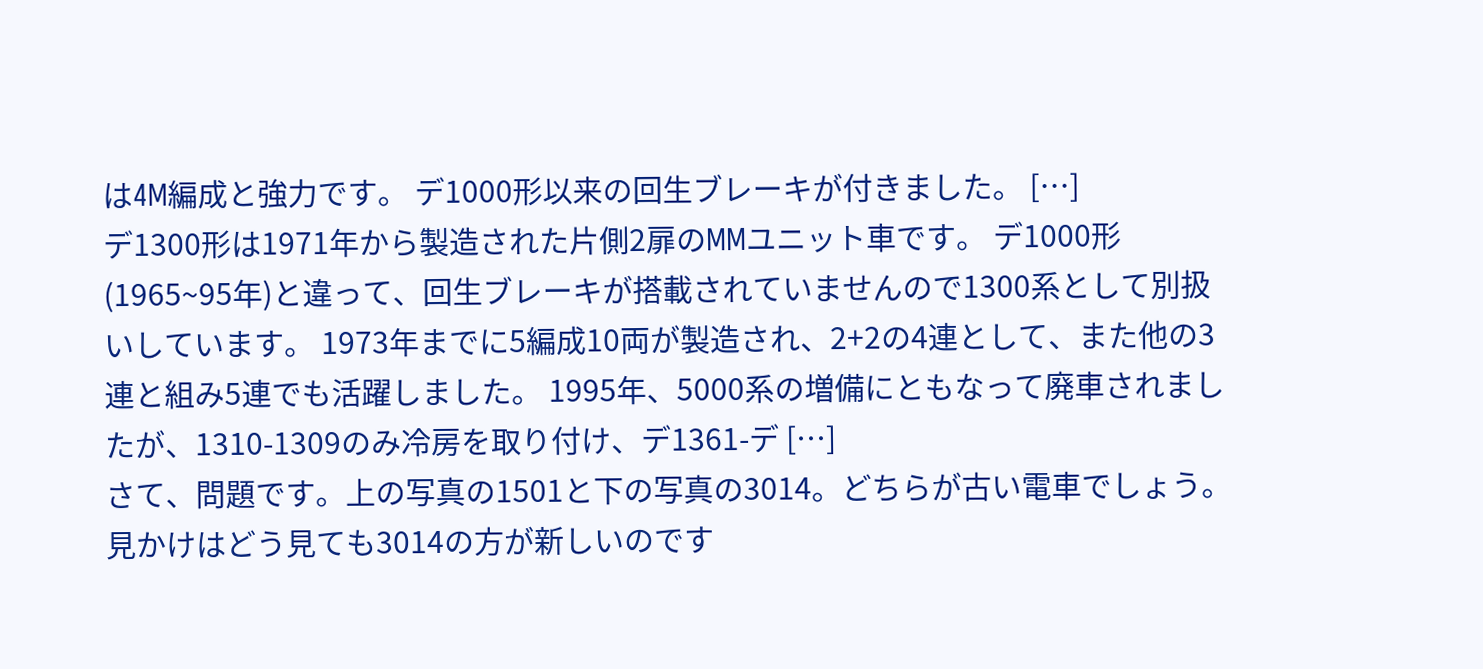は4M編成と強力です。 デ1000形以来の回生ブレーキが付きました。 […]
デ1300形は1971年から製造された片側2扉のMMユニット車です。 デ1000形(1965~95年)と違って、回生ブレーキが搭載されていませんので1300系として別扱いしています。 1973年までに5編成10両が製造され、2+2の4連として、また他の3連と組み5連でも活躍しました。 1995年、5000系の増備にともなって廃車されましたが、1310-1309のみ冷房を取り付け、デ1361-デ […]
さて、問題です。上の写真の1501と下の写真の3014。どちらが古い電車でしょう。 見かけはどう見ても3014の方が新しいのです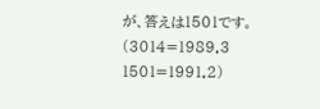が、答えは1501です。 (3014=1989.3 1501=1991.2)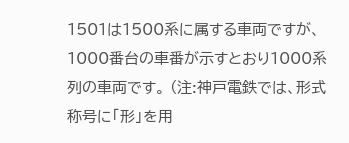1501は1500系に属する車両ですが、1000番台の車番が示すとおり1000系列の車両です。 (注:神戸電鉄では、形式称号に「形」を用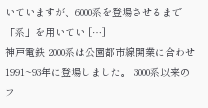いていますが、6000系を登場させるまで「系」を用いてい […]
神戸電鉄 2000系は公園都市線開業に合わせ1991~93年に登場しました。 3000系以来のフ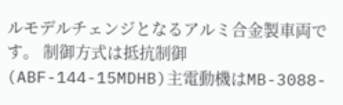ルモデルチェンジとなるアルミ合金製車両です。 制御方式は抵抗制御(ABF-144-15MDHB)主電動機はMB-3088-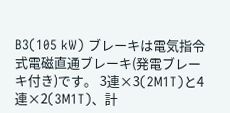B3(105 kW) ブレーキは電気指令式電磁直通ブレーキ(発電ブレーキ付き)です。 3連×3(2M1T)と4連×2(3M1T)、計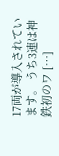17両が導入されています。 うち3連は神鉄初のワ […]